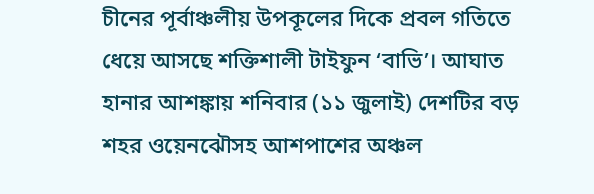চীনের পূর্বাঞ্চলীয় উপকূলের দিকে প্রবল গতিতে ধেয়ে আসছে শক্তিশালী টাইফুন ‘বাভি’। আঘাত হানার আশঙ্কায় শনিবার (১১ জুলাই) দেশটির বড় শহর ওয়েনঝৌসহ আশপাশের অঞ্চল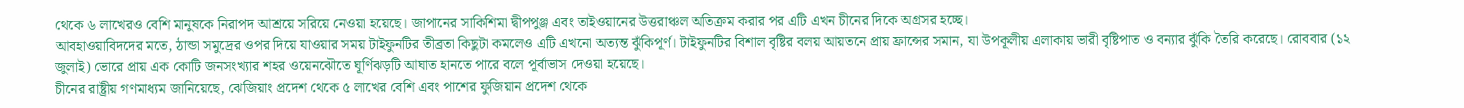থেকে ৬ লাখেরও বেশি মানুষকে নিরাপদ আশ্রয়ে সরিয়ে নেওয়া হয়েছে। জাপানের সাকিশিমা দ্বীপপুঞ্জ এবং তাইওয়ানের উত্তরাঞ্চল অতিক্রম করার পর এটি এখন চীনের দিকে অগ্রসর হচ্ছে।
আবহাওয়াবিদদের মতে, ঠান্ডা সমুদ্রের ওপর দিয়ে যাওয়ার সময় টাইফুনটির তীব্রতা কিছুটা কমলেও এটি এখনো অত্যন্ত ঝুঁকিপূর্ণ। টাইফুনটির বিশাল বৃষ্টির বলয় আয়তনে প্রায় ফ্রান্সের সমান, যা উপকূলীয় এলাকায় ভারী বৃষ্টিপাত ও বন্যার ঝুঁকি তৈরি করেছে। রোববার (১২ জুলাই) ভোরে প্রায় এক কোটি জনসংখ্যার শহর ওয়েনঝৌতে ঘূর্ণিঝড়টি আঘাত হানতে পারে বলে পূর্বাভাস দেওয়া হয়েছে।
চীনের রাষ্ট্রীয় গণমাধ্যম জানিয়েছে, ঝেজিয়াং প্রদেশ থেকে ৫ লাখের বেশি এবং পাশের ফুজিয়ান প্রদেশ থেকে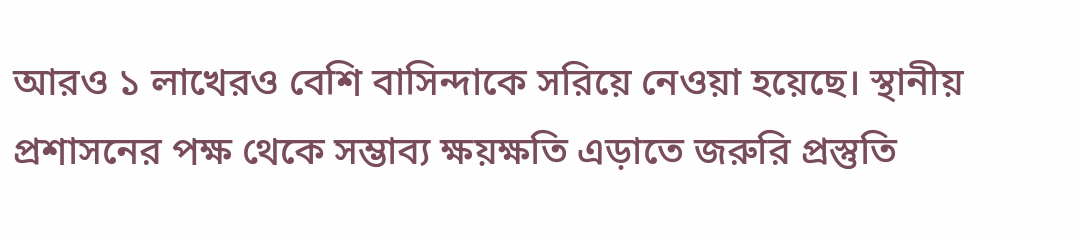আরও ১ লাখেরও বেশি বাসিন্দাকে সরিয়ে নেওয়া হয়েছে। স্থানীয় প্রশাসনের পক্ষ থেকে সম্ভাব্য ক্ষয়ক্ষতি এড়াতে জরুরি প্রস্তুতি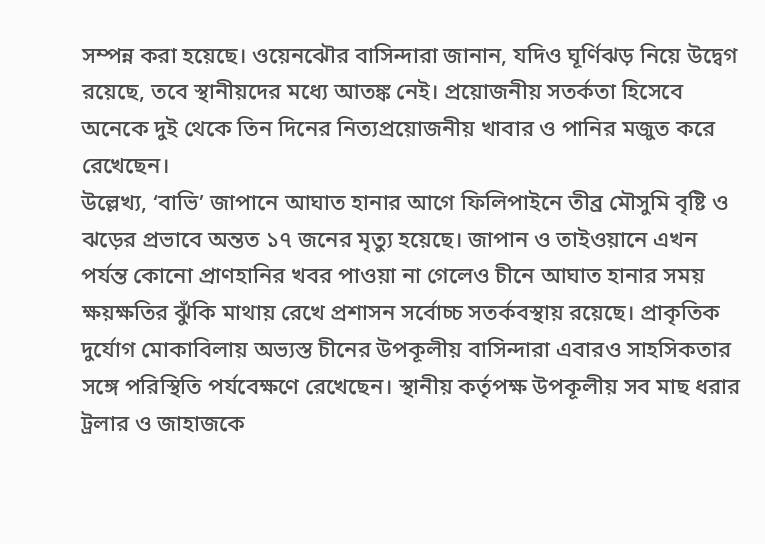সম্পন্ন করা হয়েছে। ওয়েনঝৌর বাসিন্দারা জানান, যদিও ঘূর্ণিঝড় নিয়ে উদ্বেগ রয়েছে, তবে স্থানীয়দের মধ্যে আতঙ্ক নেই। প্রয়োজনীয় সতর্কতা হিসেবে অনেকে দুই থেকে তিন দিনের নিত্যপ্রয়োজনীয় খাবার ও পানির মজুত করে রেখেছেন।
উল্লেখ্য, ‘বাভি’ জাপানে আঘাত হানার আগে ফিলিপাইনে তীব্র মৌসুমি বৃষ্টি ও ঝড়ের প্রভাবে অন্তত ১৭ জনের মৃত্যু হয়েছে। জাপান ও তাইওয়ানে এখন পর্যন্ত কোনো প্রাণহানির খবর পাওয়া না গেলেও চীনে আঘাত হানার সময় ক্ষয়ক্ষতির ঝুঁকি মাথায় রেখে প্রশাসন সর্বোচ্চ সতর্কবস্থায় রয়েছে। প্রাকৃতিক দুর্যোগ মোকাবিলায় অভ্যস্ত চীনের উপকূলীয় বাসিন্দারা এবারও সাহসিকতার সঙ্গে পরিস্থিতি পর্যবেক্ষণে রেখেছেন। স্থানীয় কর্তৃপক্ষ উপকূলীয় সব মাছ ধরার ট্রলার ও জাহাজকে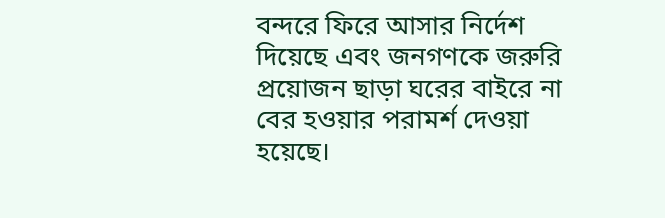বন্দরে ফিরে আসার নির্দেশ দিয়েছে এবং জনগণকে জরুরি প্রয়োজন ছাড়া ঘরের বাইরে না বের হওয়ার পরামর্শ দেওয়া হয়েছে।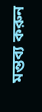মন্তব্য করুন